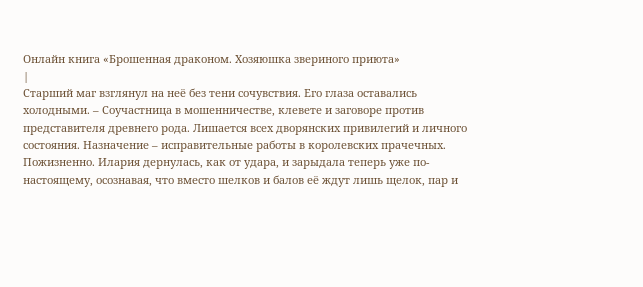Онлайн книга «Брошенная драконом. Хозяюшка звериного приюта»
|
Старший маг взглянул на неё без тени сочувствия. Его глаза оставались холодными. – Соучастница в мошенничестве, клевете и заговоре против представителя древнего рода. Лишается всех дворянских привилегий и личного состояния. Назначение – исправительные работы в королевских прачечных. Пожизненно. Илария дернулась, как от удара, и зарыдала теперь уже по-настоящему, осознавая, что вместо шелков и балов её ждут лишь щелок, пар и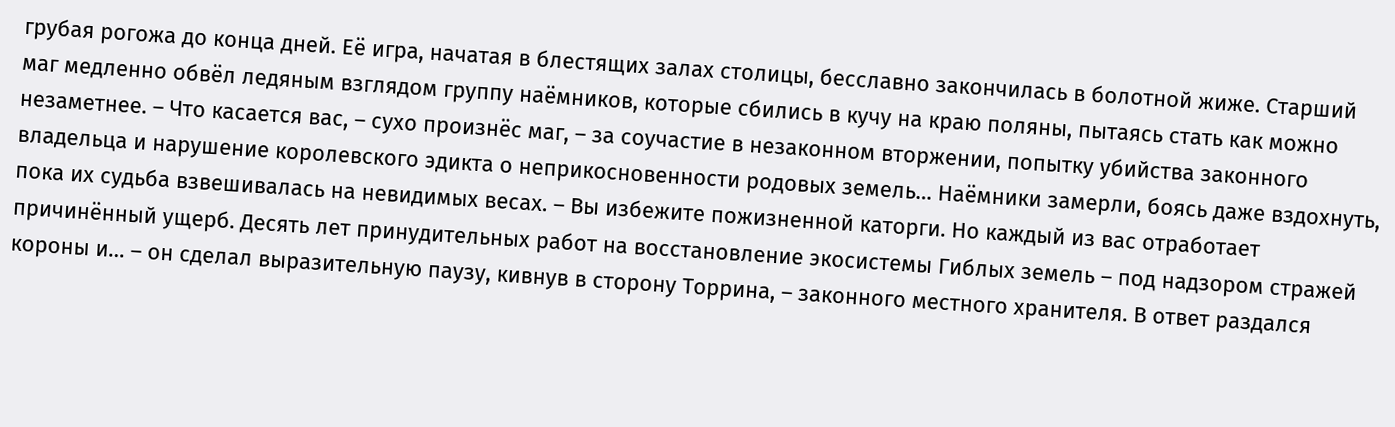грубая рогожа до конца дней. Её игра, начатая в блестящих залах столицы, бесславно закончилась в болотной жиже. Старший маг медленно обвёл ледяным взглядом группу наёмников, которые сбились в кучу на краю поляны, пытаясь стать как можно незаметнее. – Что касается вас, – сухо произнёс маг, – за соучастие в незаконном вторжении, попытку убийства законного владельца и нарушение королевского эдикта о неприкосновенности родовых земель… Наёмники замерли, боясь даже вздохнуть, пока их судьба взвешивалась на невидимых весах. – Вы избежите пожизненной каторги. Но каждый из вас отработает причинённый ущерб. Десять лет принудительных работ на восстановление экосистемы Гиблых земель – под надзором стражей короны и… – он сделал выразительную паузу, кивнув в сторону Торрина, – законного местного хранителя. В ответ раздался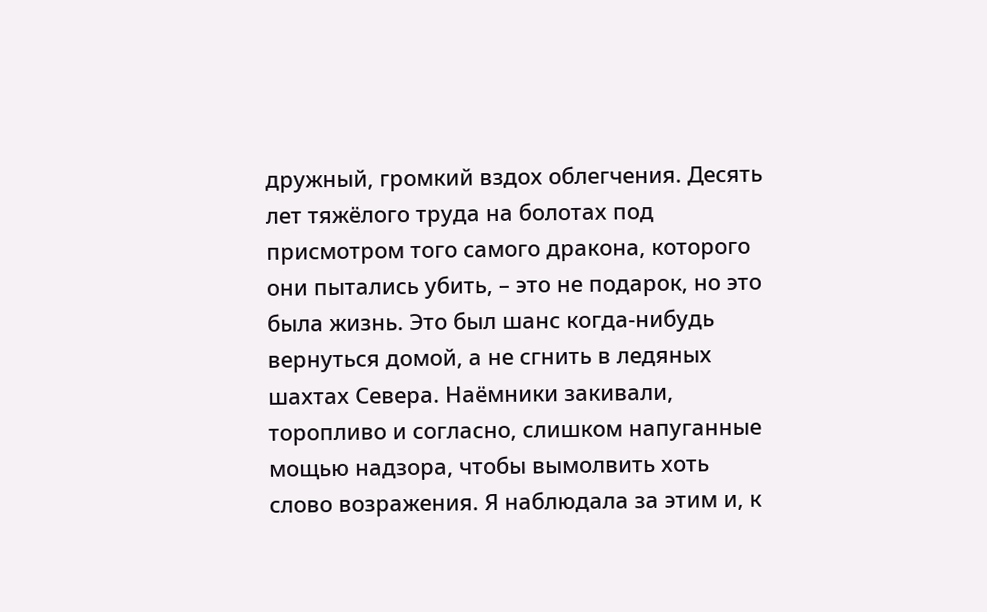дружный, громкий вздох облегчения. Десять лет тяжёлого труда на болотах под присмотром того самого дракона, которого они пытались убить, – это не подарок, но это была жизнь. Это был шанс когда-нибудь вернуться домой, а не сгнить в ледяных шахтах Севера. Наёмники закивали, торопливо и согласно, слишком напуганные мощью надзора, чтобы вымолвить хоть слово возражения. Я наблюдала за этим и, к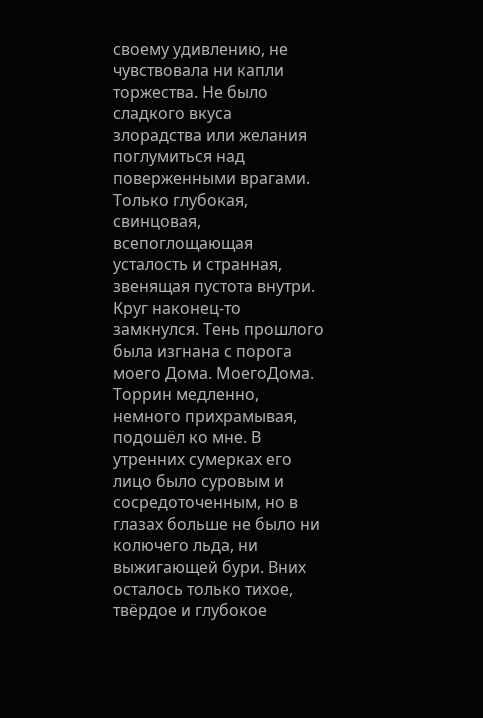своему удивлению, не чувствовала ни капли торжества. Не было сладкого вкуса злорадства или желания поглумиться над поверженными врагами. Только глубокая, свинцовая, всепоглощающая усталость и странная, звенящая пустота внутри. Круг наконец-то замкнулся. Тень прошлого была изгнана с порога моего Дома. МоегоДома. Торрин медленно, немного прихрамывая, подошёл ко мне. В утренних сумерках его лицо было суровым и сосредоточенным, но в глазах больше не было ни колючего льда, ни выжигающей бури. Вних осталось только тихое, твёрдое и глубокое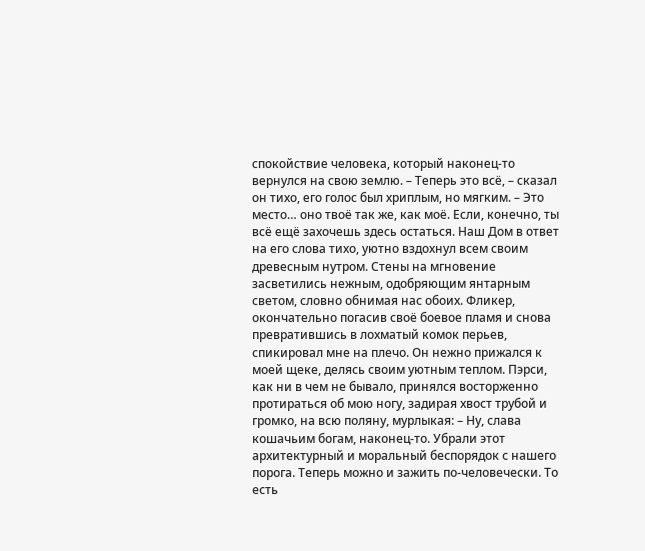спокойствие человека, который наконец-то вернулся на свою землю. – Теперь это всё, – сказал он тихо, его голос был хриплым, но мягким. – Это место… оно твоё так же, как моё. Если, конечно, ты всё ещё захочешь здесь остаться. Наш Дом в ответ на его слова тихо, уютно вздохнул всем своим древесным нутром. Стены на мгновение засветились нежным, одобряющим янтарным светом, словно обнимая нас обоих. Фликер, окончательно погасив своё боевое пламя и снова превратившись в лохматый комок перьев, спикировал мне на плечо. Он нежно прижался к моей щеке, делясь своим уютным теплом. Пэрси, как ни в чем не бывало, принялся восторженно протираться об мою ногу, задирая хвост трубой и громко, на всю поляну, мурлыкая: – Ну, слава кошачьим богам, наконец-то. Убрали этот архитектурный и моральный беспорядок с нашего порога. Теперь можно и зажить по-человечески. То есть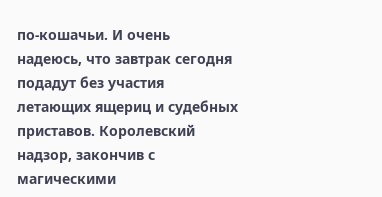по-кошачьи. И очень надеюсь, что завтрак сегодня подадут без участия летающих ящериц и судебных приставов. Королевский надзор, закончив с магическими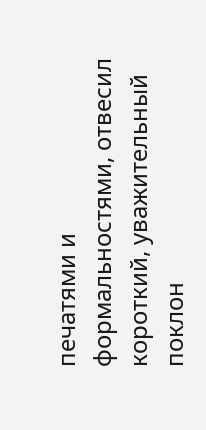печатями и формальностями, отвесил короткий, уважительный поклон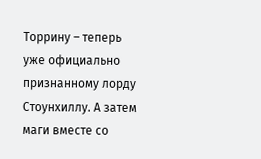Торрину – теперь уже официально признанному лорду Стоунхиллу. А затем маги вместе со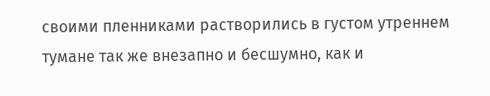своими пленниками растворились в густом утреннем тумане так же внезапно и бесшумно, как и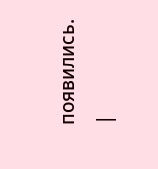появились. |